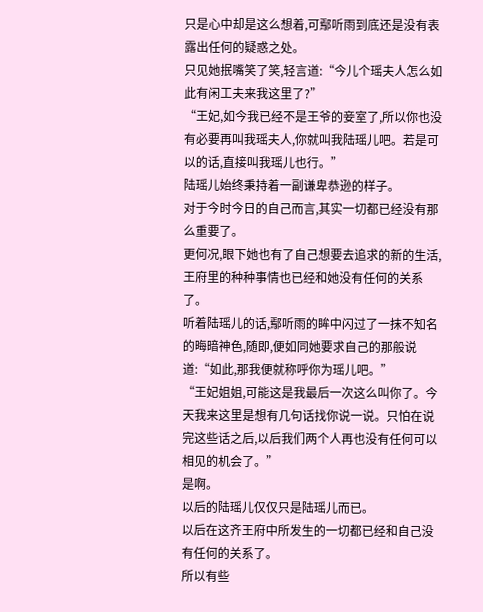只是心中却是这么想着,可鄢听雨到底还是没有表露出任何的疑惑之处。
只见她抿嘴笑了笑,轻言道:“今儿个瑶夫人怎么如此有闲工夫来我这里了?”
“王妃,如今我已经不是王爷的妾室了,所以你也没有必要再叫我瑶夫人,你就叫我陆瑶儿吧。若是可以的话,直接叫我瑶儿也行。”
陆瑶儿始终秉持着一副谦卑恭逊的样子。
对于今时今日的自己而言,其实一切都已经没有那么重要了。
更何况,眼下她也有了自己想要去追求的新的生活,王府里的种种事情也已经和她没有任何的关系了。
听着陆瑶儿的话,鄢听雨的眸中闪过了一抹不知名的晦暗神色,随即,便如同她要求自己的那般说道:“如此,那我便就称呼你为瑶儿吧。”
“王妃姐姐,可能这是我最后一次这么叫你了。今天我来这里是想有几句话找你说一说。只怕在说完这些话之后,以后我们两个人再也没有任何可以相见的机会了。”
是啊。
以后的陆瑶儿仅仅只是陆瑶儿而已。
以后在这齐王府中所发生的一切都已经和自己没有任何的关系了。
所以有些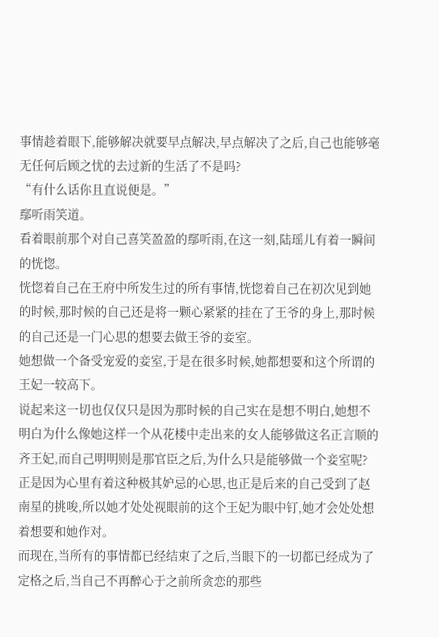事情趁着眼下,能够解决就要早点解决,早点解决了之后,自己也能够毫无任何后顾之忧的去过新的生活了不是吗?
“有什么话你且直说便是。”
鄢听雨笑道。
看着眼前那个对自己喜笑盈盈的鄢听雨,在这一刻,陆瑶儿有着一瞬间的恍惚。
恍惚着自己在王府中所发生过的所有事情,恍惚着自己在初次见到她的时候,那时候的自己还是将一颗心紧紧的挂在了王爷的身上,那时候的自己还是一门心思的想要去做王爷的妾室。
她想做一个备受宠爱的妾室,于是在很多时候,她都想要和这个所谓的王妃一较高下。
说起来这一切也仅仅只是因为那时候的自己实在是想不明白,她想不明白为什么像她这样一个从花楼中走出来的女人能够做这名正言顺的齐王妃,而自己明明则是那官臣之后,为什么只是能够做一个妾室呢?
正是因为心里有着这种极其妒忌的心思,也正是后来的自己受到了赵南星的挑唆,所以她才处处视眼前的这个王妃为眼中钉,她才会处处想着想要和她作对。
而现在,当所有的事情都已经结束了之后,当眼下的一切都已经成为了定格之后,当自己不再醉心于之前所贪恋的那些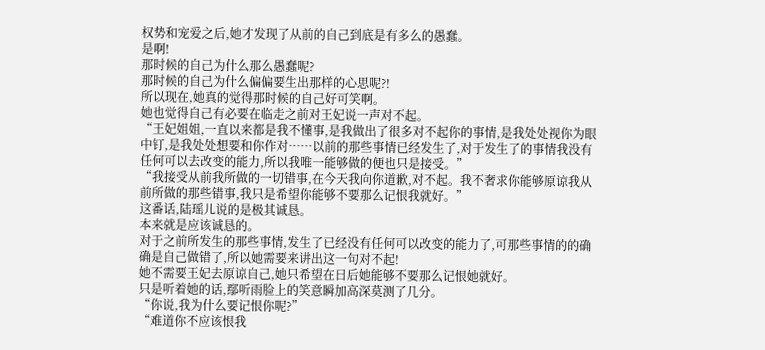权势和宠爱之后,她才发现了从前的自己到底是有多么的愚蠢。
是啊!
那时候的自己为什么那么愚蠢呢?
那时候的自己为什么偏偏要生出那样的心思呢?!
所以现在,她真的觉得那时候的自己好可笑啊。
她也觉得自己有必要在临走之前对王妃说一声对不起。
“王妃姐姐,一直以来都是我不懂事,是我做出了很多对不起你的事情,是我处处视你为眼中钉,是我处处想要和你作对……以前的那些事情已经发生了,对于发生了的事情我没有任何可以去改变的能力,所以我唯一能够做的便也只是接受。”
“我接受从前我所做的一切错事,在今天我向你道歉,对不起。我不奢求你能够原谅我从前所做的那些错事,我只是希望你能够不要那么记恨我就好。”
这番话,陆瑶儿说的是极其诚恳。
本来就是应该诚恳的。
对于之前所发生的那些事情,发生了已经没有任何可以改变的能力了,可那些事情的的确确是自己做错了,所以她需要来讲出这一句对不起!
她不需要王妃去原谅自己,她只希望在日后她能够不要那么记恨她就好。
只是听着她的话,鄢听雨脸上的笑意瞬加高深莫测了几分。
“你说,我为什么要记恨你呢?”
“难道你不应该恨我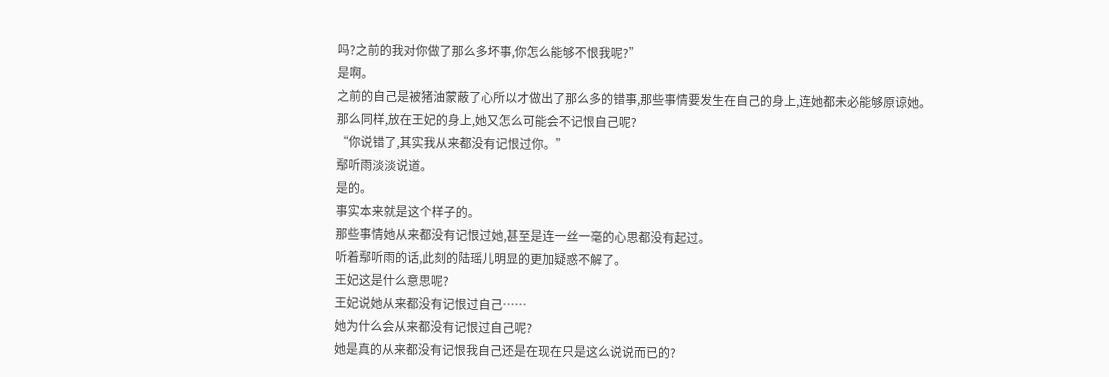吗?之前的我对你做了那么多坏事,你怎么能够不恨我呢?”
是啊。
之前的自己是被猪油蒙蔽了心所以才做出了那么多的错事,那些事情要发生在自己的身上,连她都未必能够原谅她。
那么同样,放在王妃的身上,她又怎么可能会不记恨自己呢?
“你说错了,其实我从来都没有记恨过你。”
鄢听雨淡淡说道。
是的。
事实本来就是这个样子的。
那些事情她从来都没有记恨过她,甚至是连一丝一毫的心思都没有起过。
听着鄢听雨的话,此刻的陆瑶儿明显的更加疑惑不解了。
王妃这是什么意思呢?
王妃说她从来都没有记恨过自己……
她为什么会从来都没有记恨过自己呢?
她是真的从来都没有记恨我自己还是在现在只是这么说说而已的?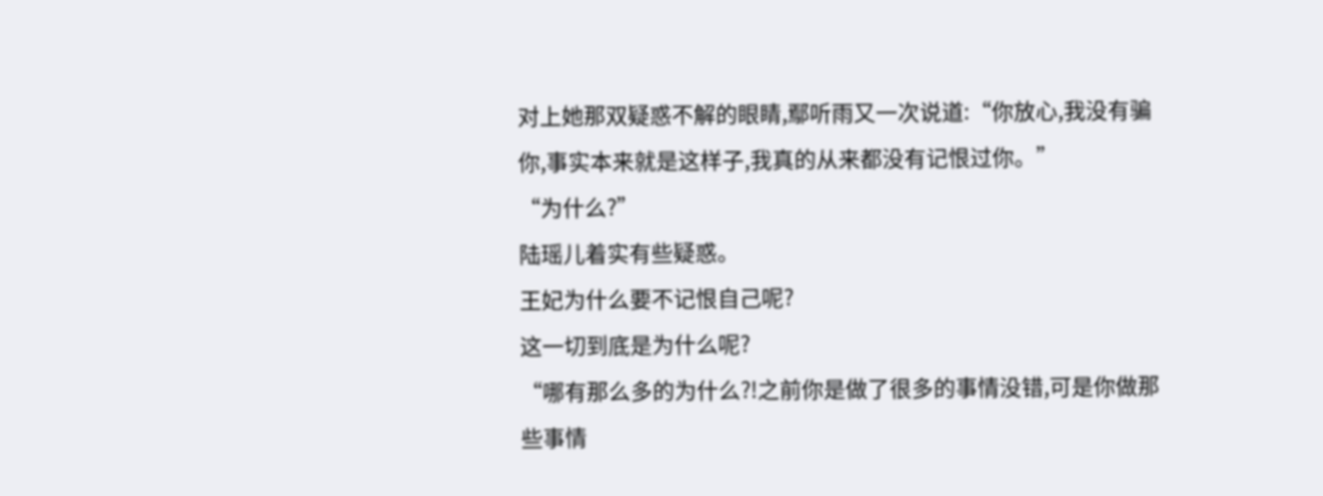对上她那双疑惑不解的眼睛,鄢听雨又一次说道:“你放心,我没有骗你,事实本来就是这样子,我真的从来都没有记恨过你。”
“为什么?”
陆瑶儿着实有些疑惑。
王妃为什么要不记恨自己呢?
这一切到底是为什么呢?
“哪有那么多的为什么?!之前你是做了很多的事情没错,可是你做那些事情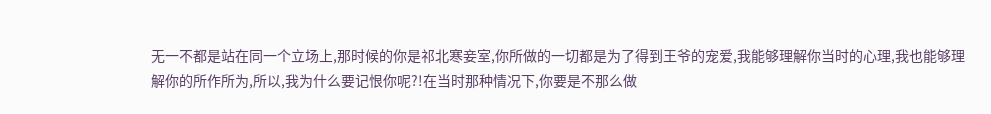无一不都是站在同一个立场上,那时候的你是祁北寒妾室,你所做的一切都是为了得到王爷的宠爱,我能够理解你当时的心理,我也能够理解你的所作所为,所以,我为什么要记恨你呢?!在当时那种情况下,你要是不那么做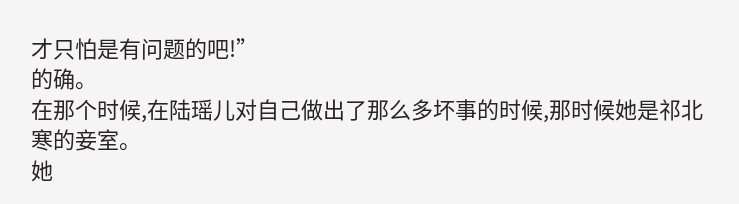才只怕是有问题的吧!”
的确。
在那个时候,在陆瑶儿对自己做出了那么多坏事的时候,那时候她是祁北寒的妾室。
她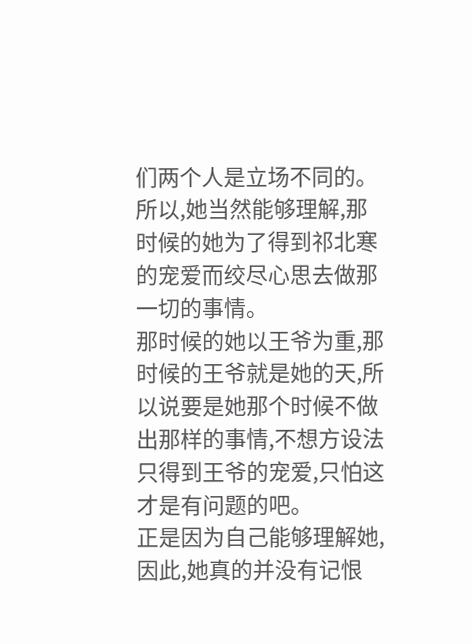们两个人是立场不同的。
所以,她当然能够理解,那时候的她为了得到祁北寒的宠爱而绞尽心思去做那一切的事情。
那时候的她以王爷为重,那时候的王爷就是她的天,所以说要是她那个时候不做出那样的事情,不想方设法只得到王爷的宠爱,只怕这才是有问题的吧。
正是因为自己能够理解她,因此,她真的并没有记恨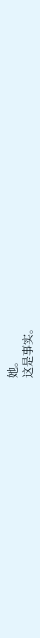她。
这是事实。